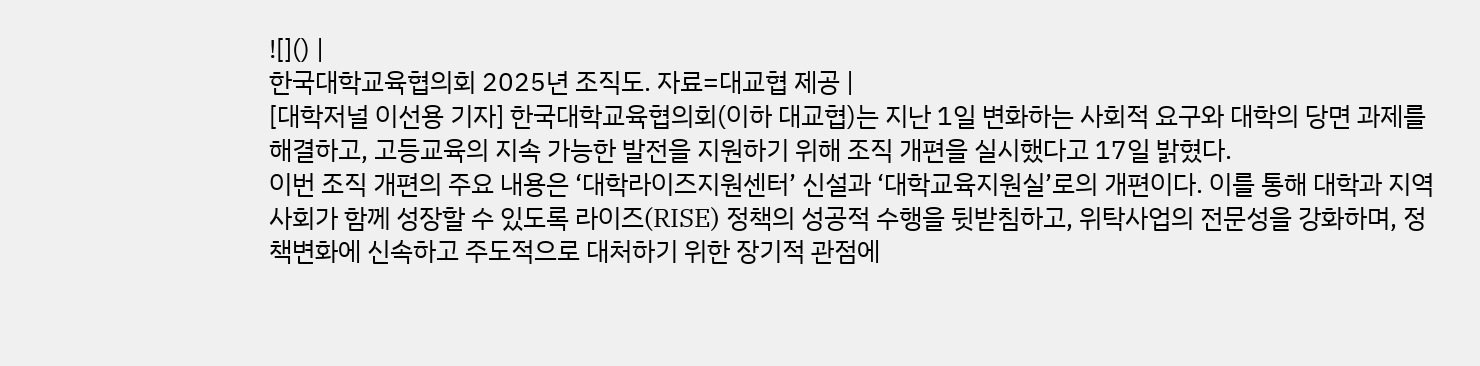![]() |
한국대학교육협의회 2025년 조직도. 자료=대교협 제공 |
[대학저널 이선용 기자] 한국대학교육협의회(이하 대교협)는 지난 1일 변화하는 사회적 요구와 대학의 당면 과제를 해결하고, 고등교육의 지속 가능한 발전을 지원하기 위해 조직 개편을 실시했다고 17일 밝혔다.
이번 조직 개편의 주요 내용은 ‘대학라이즈지원센터’ 신설과 ‘대학교육지원실’로의 개편이다. 이를 통해 대학과 지역사회가 함께 성장할 수 있도록 라이즈(RISE) 정책의 성공적 수행을 뒷받침하고, 위탁사업의 전문성을 강화하며, 정책변화에 신속하고 주도적으로 대처하기 위한 장기적 관점에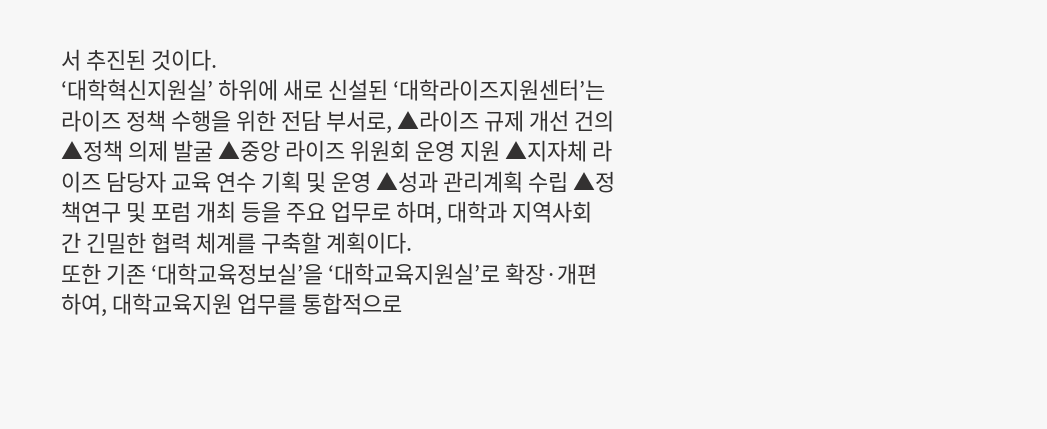서 추진된 것이다.
‘대학혁신지원실’ 하위에 새로 신설된 ‘대학라이즈지원센터’는 라이즈 정책 수행을 위한 전담 부서로, ▲라이즈 규제 개선 건의 ▲정책 의제 발굴 ▲중앙 라이즈 위원회 운영 지원 ▲지자체 라이즈 담당자 교육 연수 기획 및 운영 ▲성과 관리계획 수립 ▲정책연구 및 포럼 개최 등을 주요 업무로 하며, 대학과 지역사회 간 긴밀한 협력 체계를 구축할 계획이다.
또한 기존 ‘대학교육정보실’을 ‘대학교육지원실’로 확장·개편하여, 대학교육지원 업무를 통합적으로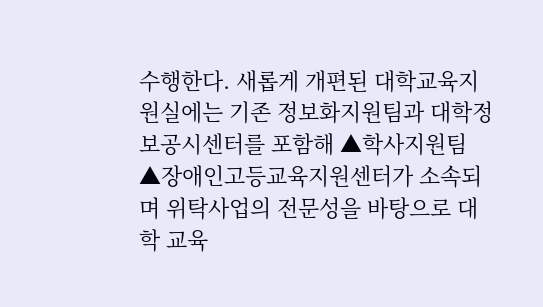수행한다. 새롭게 개편된 대학교육지원실에는 기존 정보화지원팀과 대학정보공시센터를 포함해 ▲학사지원팀 ▲장애인고등교육지원센터가 소속되며 위탁사업의 전문성을 바탕으로 대학 교육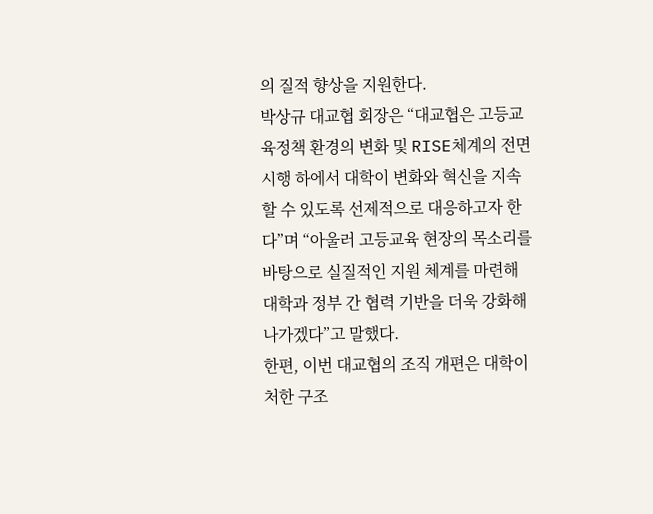의 질적 향상을 지원한다.
박상규 대교협 회장은 “대교협은 고등교육정책 환경의 변화 및 RISE체계의 전면시행 하에서 대학이 변화와 혁신을 지속할 수 있도록 선제적으로 대응하고자 한다”며 “아울러 고등교육 현장의 목소리를 바탕으로 실질적인 지원 체계를 마련해 대학과 정부 간 협력 기반을 더욱 강화해 나가겠다”고 말했다.
한편, 이번 대교협의 조직 개편은 대학이 처한 구조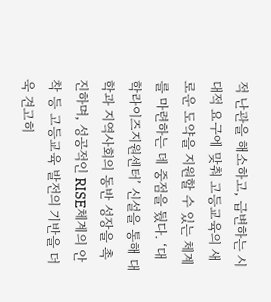적 난관을 해소하고, 급변하는 시대적 요구에 맞춰 고등교육의 새로운 도약을 지원할 수 있는 체계를 마련하는 데 중점을 뒀다. ‘대학라이즈지원센터’ 신설을 통해 대학과 지역사회의 동반 성장을 촉진하며, 성공적인 RISE체계의 안착 등 고등교육 발전의 기반을 더욱 견고히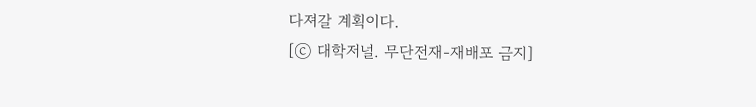다져갈 계획이다.
[ⓒ 대학저널. 무단전재-재배포 금지]